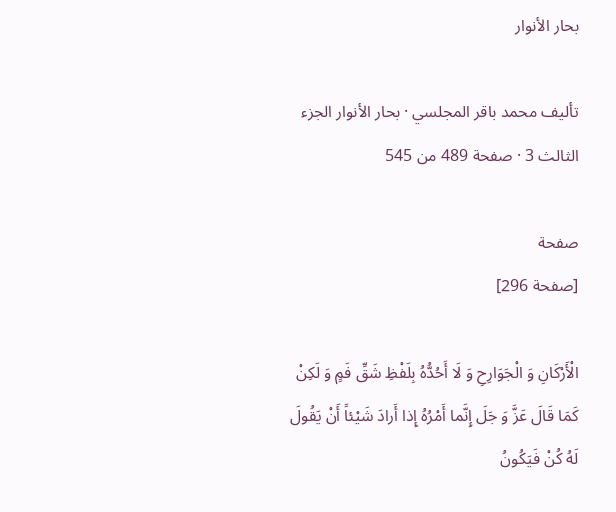بحار الأنوار

تأليف محمد باقر المجلسي · بحار الأنوار الجزء الثالث 3 · صفحة 489 من 545

صفحة
[صفحة 296]

الْأَرْكَانِ وَ الْجَوَارِحِ وَ لَا أَحُدُّهُ بِلَفْظِ شَقِّ فَمٍ وَ لَكِنْ كَمَا قَالَ عَزَّ وَ جَلَ إِنَّما أَمْرُهُ إِذا أَرادَ شَيْئاً أَنْ يَقُولَ لَهُ كُنْ فَيَكُونُ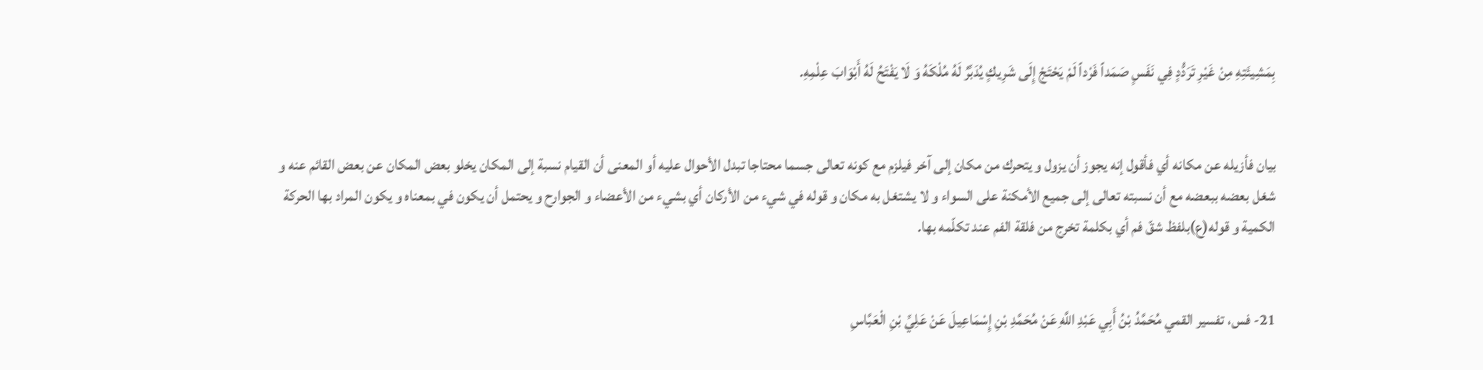بِمَشِيئَتِهِ مِنْ غَيْرِ تَرَدُّدٍ فِي نَفَسٍ صَمَداً فَرْداً لَمْ يَحْتَجْ إِلَى شَرِيكٍ يُدَبِّرُ لَهُ مُلْكَهُ وَ لَا يَفْتَحُ لَهُ أَبْوَابَ عِلْمِهِ.


بيان فأزيله عن مكانه أي فأقول إنه يجوز أن يزول و يتحرك من مكان إلى آخر فيلزم مع كونه تعالى جسما محتاجا تبدل الأحوال عليه أو المعنى أن القيام نسبة إلى المكان يخلو بعض المكان عن بعض القائم عنه و شغل بعضه ببعضه مع أن نسبته تعالى إلى جميع الأمكنة على السواء و لا يشتغل به مكان و قوله في شيء من الأركان أي بشيء من الأعضاء و الجوارح و يحتمل أن يكون في بمعناه و يكون المراد بها الحركة الكمية و قوله(ع)بلفظ شقّ فم أي بكلمة تخرج من فلقة الفم عند تكلّمه بها.


21- فس، تفسير القمي مُحَمَّدُ بْنُ أَبِي عَبْدِ اللَّهِ عَنْ مُحَمَّدِ بْنِ إِسْمَاعِيلَ عَنْ عَلِيِّ بْنِ الْعَبَّاسِ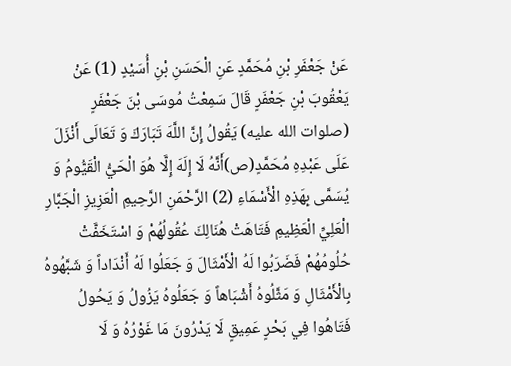عَنْ جَعْفَرِ بْنِ مُحَمَّدٍ عَنِ الْحَسَنِ بْنِ أُسَيْدٍ (1) عَنْ يَعْقُوبَ بْنِ جَعْفَرٍ قَالَ سَمِعْتُ مُوسَى بْنَ جَعْفَرٍ (صلوات الله عليه) يَقُولُ إِنَّ اللَّهَ تَبَارَكَ وَ تَعَالَى أَنْزَلَ عَلَى عَبْدِهِ مُحَمَّدٍ(ص)أَنَّهُ لَا إِلَهَ إِلَّا هُوَ الْحَيُّ الْقَيُّومُ وَ يُسَمَّى بِهَذِهِ الْأَسْمَاءِ (2) الرَّحْمَنِ الرَّحِيمِ الْعَزِيزِ الْجَبَّارِ الْعَلِيِّ الْعَظِيمِ فَتَاهَتْ هُنَالِكَ عُقُولُهُمْ وَ اسْتَخَفَّتْ حُلُومُهُمْ فَضَرَبُوا لَهُ الْأَمْثَالَ وَ جَعَلُوا لَهُ أَنْدَاداً وَ شَبَّهُوهُ بِالْأَمْثَالِ وَ مَثَّلُوهُ أَشْبَاهاً وَ جَعَلُوهُ يَزُولُ وَ يَحُولُ فَتَاهُوا فِي بَحْرٍ عَمِيقٍ لَا يَدْرُونَ مَا غَوْرُهُ وَ لَا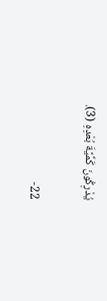يُدْرِكُونَ كَمِّيَّةَ بُعْدِهِ (3).

22-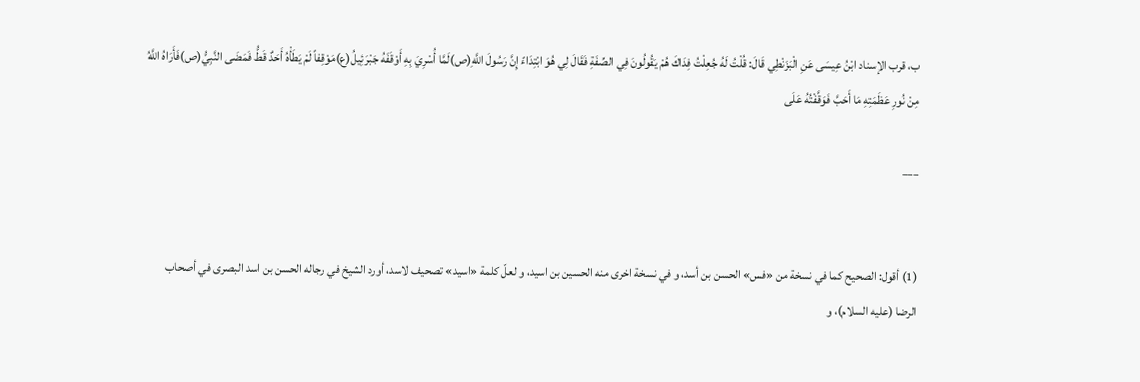ب، قرب الإسناد ابْنُ عِيسَى عَنِ الْبَزَنْطِي قَالَ: قُلْتُ لَهُ جُعِلْتُ فِدَاكَ هُمْ يَقُولُونَ فِي الصِّفَةِ فَقَالَ لِي هُوَ ابْتِدَاءً إِنَّ رَسُولَ اللَّهِ(ص)لَمَّا أُسْرِيَ بِهِ أَوْقَفَهُ جَبْرَئِيلُ(ع)مَوْقِفاً لَمْ يَطَأْهُ أَحَدٌ قَطُّ فَمَضَى النَّبِيُّ(ص)فَأَرَاهُ اللَّهُ مِنْ نُورِ عَظَمَتِهِ مَا أَحَبَّ فَوَقَّفْتُهُ عَلَى

___


(1) أقول: الصحيح كما في نسخة من «فس» الحسن بن أسد، و في نسخة اخرى منه الحسين بن اسيد، و لعلّ كلمة «اسيد» تصحيف لاسد، أورد الشيخ في رجاله الحسن بن اسد البصرى في أصحاب الرضا (عليه السلام)، و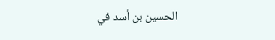الحسين بن أسد في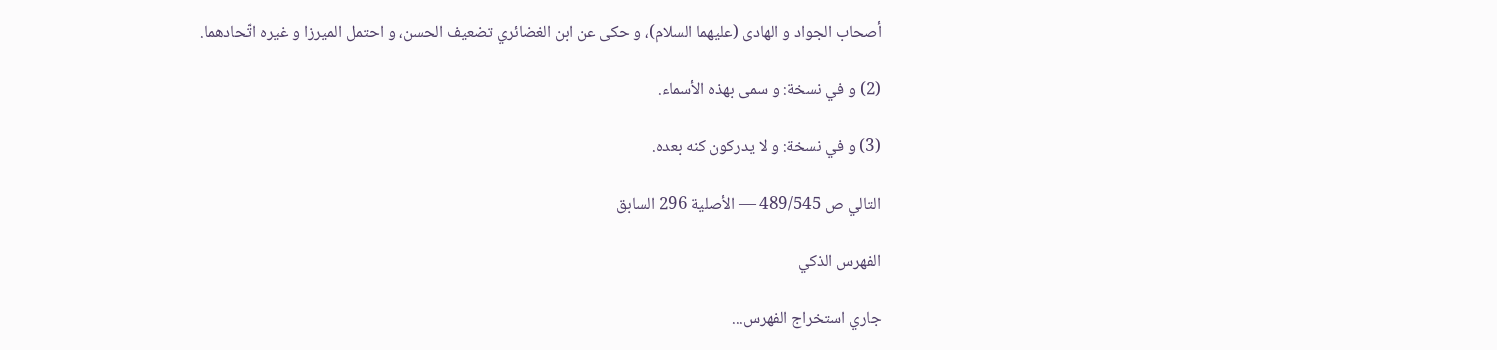أصحاب الجواد و الهادى (عليهما السلام)، و حكى عن ابن الغضائري تضعيف الحسن، و احتمل الميرزا و غيره اتّحادهما.

(2) و في نسخة: و سمى بهذه الأسماء.

(3) و في نسخة: و لا يدركون كنه بعده.

التالي ص 489/545 — الأصلية 296 السابق

الفهرس الذكي

جاري استخراج الفهرس...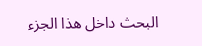البحث داخل هذا الجزء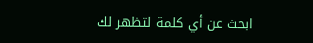ابحث عن أي كلمة لتظهر لك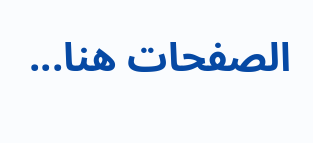الصفحات هنا...